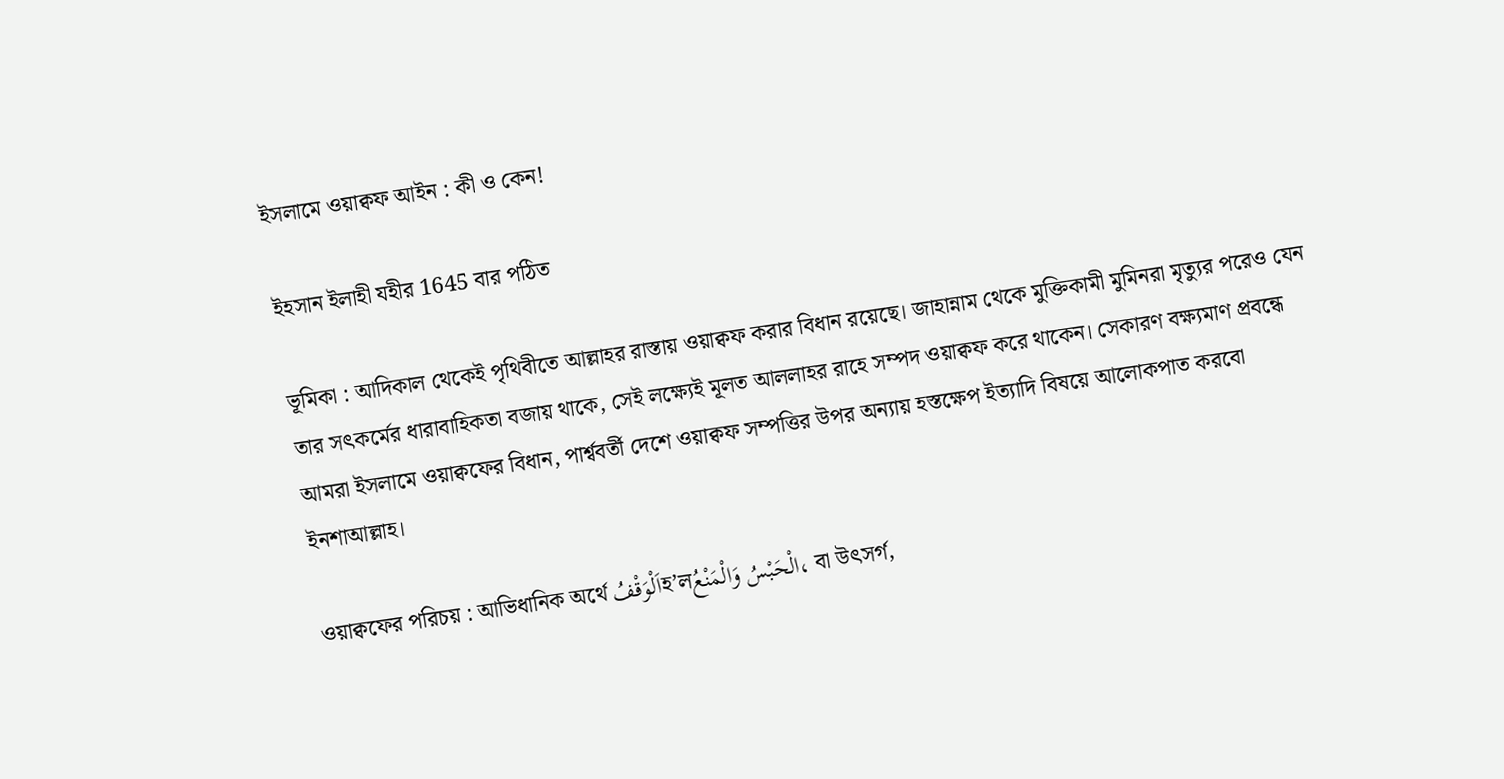ইসলামে ওয়াক্বফ আইন : কী ও কেন!

ইহসান ইলাহী যহীর 1645 বার পঠিত

ভূমিকা : আদিকাল থেকেই পৃথিবীতে আল্লাহর রাস্তায় ওয়াক্বফ করার বিধান রয়েছে। জাহান্নাম থেকে মুক্তিকামী মুমিনরা মৃত্যুর পরেও যেন তার সৎকর্মের ধারাবাহিকতা বজায় থাকে, সেই লক্ষ্যেই মূলত আললাহর রাহে সম্পদ ওয়াক্বফ করে থাকেন। সেকারণ বক্ষ্যমাণ প্রবন্ধে আমরা ইসলামে ওয়াক্বফের বিধান, পার্শ্ববর্তী দেশে ওয়াক্বফ সম্পত্তির উপর অন্যায় হস্তক্ষেপ ইত্যাদি বিষয়ে আলোকপাত করবো ইনশাআল্লাহ।

ওয়াক্বফের পরিচয় : আভিধানিক অর্থে اَلْوَقْفُহ’লالْحَبْسُ وَالْمَنْعُ، বা উৎসর্গ,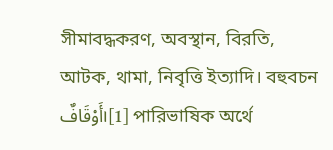সীমাবদ্ধকরণ, অবস্থান, বিরতি, আটক, থামা, নিবৃত্তি ইত্যাদি। বহুবচন أَوْقَافٌ।[1] পারিভাষিক অর্থে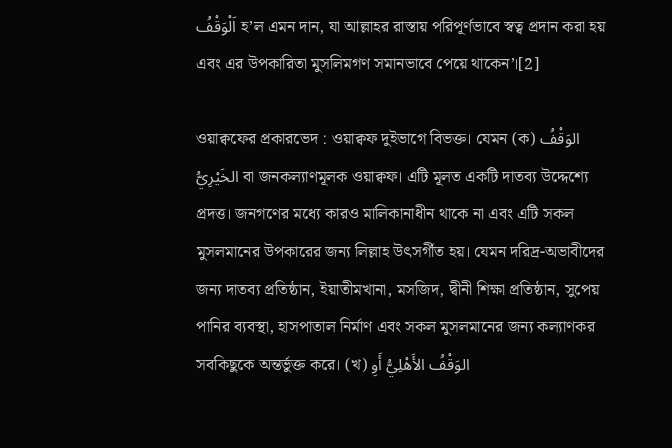اَلْوَقْفُ হ’ল এমন দান, যা আল্লাহর রাস্তায় পরিপূর্ণভাবে স্বত্ব প্রদান করা হয় এবং এর উপকারিতা মুসলিমগণ সমানভাবে পেয়ে থাকেন’।[2]

ওয়াক্বফের প্রকারভেদ : ওয়াক্বফ দুইভাগে বিভক্ত। যেমন (ক) الوَقْفُ الخَيْرِيُّ বা জনকল্যাণমূলক ওয়াক্বফ। এটি মূলত একটি দাতব্য উদ্দেশ্যে প্রদত্ত। জনগণের মধ্যে কারও মালিকানাধীন থাকে না এবং এটি সকল মুসলমানের উপকারের জন্য লিল্লাহ উৎসর্গীত হয়। যেমন দরিদ্র-অভাবীদের জন্য দাতব্য প্রতিষ্ঠান, ইয়াতীমখানা, মসজিদ, দ্বীনী শিক্ষা প্রতিষ্ঠান, সুপেয় পানির ব্যবস্থা, হাসপাতাল নির্মাণ এবং সকল মুসলমানের জন্য কল্যাণকর সবকিছুকে অন্তর্ভুক্ত করে। (খ) الوَقْفُ الأَهْلِيُّ أَوِ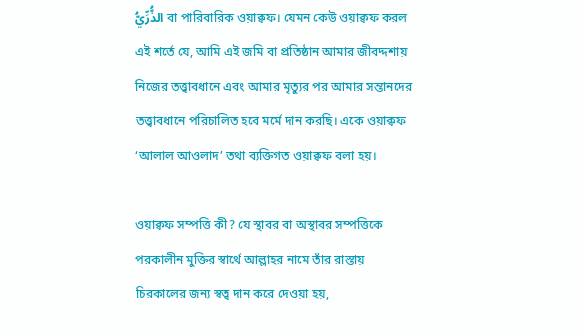الذُّرِّيُّ বা পারিবারিক ওয়াক্বফ। যেমন কেউ ওয়াক্বফ করল এই শর্তে যে, আমি এই জমি বা প্রতিষ্ঠান আমার জীবদ্দশায় নিজের তত্ত্বাবধানে এবং আমার মৃত্যুর পর আমার সন্তানদের তত্ত্বাবধানে পরিচালিত হবে মর্মে দান করছি। একে ওয়াক্বফ ‘আলাল আওলাদ’ তথা ব্যক্তিগত ওয়াক্বফ বলা হয়।

ওয়াক্বফ সম্পত্তি কী? যে স্থাবর বা অস্থাবর সম্পত্তিকে পরকালীন মুক্তির স্বার্থে আল্লাহর নামে তাঁর রাস্তায় চিরকালের জন্য স্বত্ব দান করে দেওয়া হয়,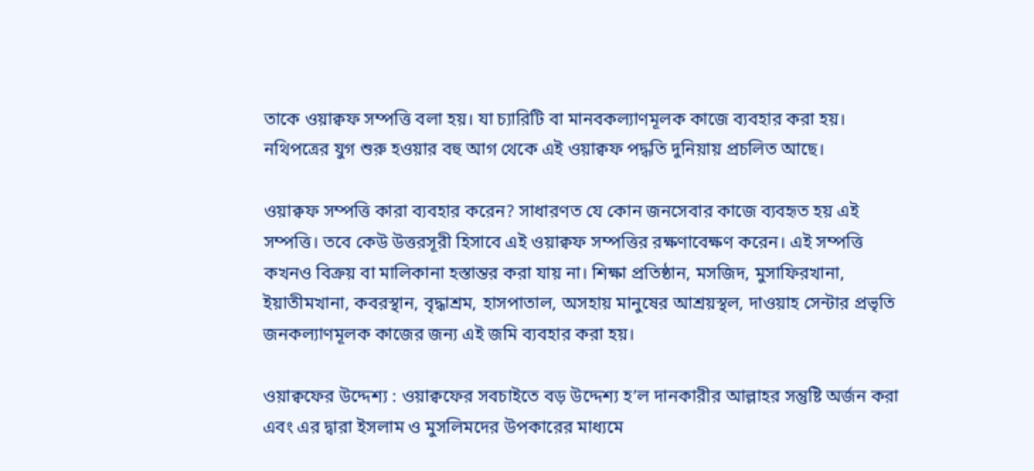তাকে ওয়াক্বফ সম্পত্তি বলা হয়। যা চ্যারিটি বা মানবকল্যাণমূলক কাজে ব্যবহার করা হয়। নথিপত্রের যুগ শুরু হওয়ার বহু আগ থেকে এই ওয়াক্বফ পদ্ধতি দুনিয়ায় প্রচলিত আছে।

ওয়াক্বফ সম্পত্তি কারা ব্যবহার করেন? সাধারণত যে কোন জনসেবার কাজে ব্যবহৃত হয় এই সম্পত্তি। তবে কেউ উত্তরসূরী হিসাবে এই ওয়াক্বফ সম্পত্তির রক্ষণাবেক্ষণ করেন। এই সম্পত্তি কখনও বিক্রয় বা মালিকানা হস্তান্তর করা যায় না। শিক্ষা প্রতিষ্ঠান, মসজিদ, মুসাফিরখানা, ইয়াতীমখানা, কবরস্থান, বৃদ্ধাশ্রম, হাসপাতাল, অসহায় মানুষের আশ্রয়স্থল, দাওয়াহ সেন্টার প্রভৃতি জনকল্যাণমূলক কাজের জন্য এই জমি ব্যবহার করা হয়।

ওয়াক্বফের উদ্দেশ্য : ওয়াক্বফের সবচাইতে বড় উদ্দেশ্য হ’ল দানকারীর আল্লাহর সন্তুষ্টি অর্জন করা এবং এর দ্বারা ইসলাম ও মুসলিমদের উপকারের মাধ্যমে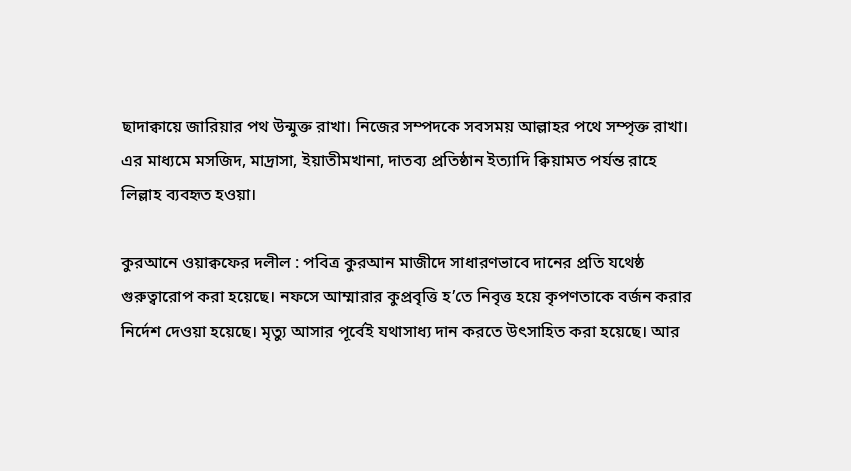ছাদাক্বায়ে জারিয়ার পথ উন্মুক্ত রাখা। নিজের সম্পদকে সবসময় আল্লাহর পথে সম্পৃক্ত রাখা। এর মাধ্যমে মসজিদ, মাদ্রাসা, ইয়াতীমখানা, দাতব্য প্রতিষ্ঠান ইত্যাদি ক্বিয়ামত পর্যন্ত রাহে লিল্লাহ ব্যবহৃত হওয়া।

কুরআনে ওয়াক্বফের দলীল : পবিত্র কুরআন মাজীদে সাধারণভাবে দানের প্রতি যথেষ্ঠ গুরুত্বারোপ করা হয়েছে। নফসে আম্মারার কুপ্রবৃত্তি হ’তে নিবৃত্ত হয়ে কৃপণতাকে বর্জন করার নির্দেশ দেওয়া হয়েছে। মৃত্যু আসার পূর্বেই যথাসাধ্য দান করতে উৎসাহিত করা হয়েছে। আর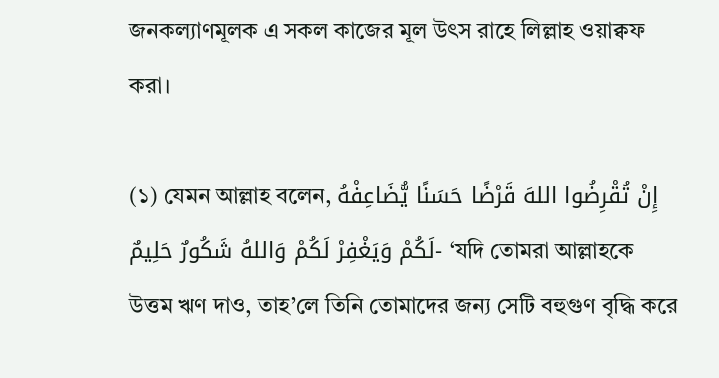জনকল্যাণমূলক এ সকল কাজের মূল উৎস রাহে লিল্লাহ ওয়াক্বফ করা।

(১) যেমন আল্লাহ বলেন, إِنْ تُقْرِضُوا اللهَ قَرْضًا حَسَنًا يُّضَاعِفْهُ لَكُمْ وَيَغْفِرْ لَكُمْ وَاللهُ شَكُورٌ حَلِيمٌ- ‘যদি তোমরা আল্লাহকে উত্তম ঋণ দাও, তাহ’লে তিনি তোমাদের জন্য সেটি বহুগুণ বৃদ্ধি করে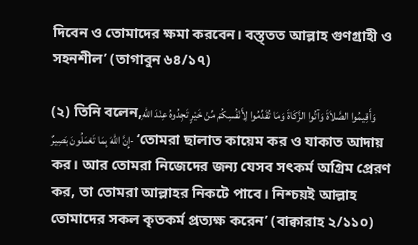দিবেন ও তোমাদের ক্ষমা করবেন। বস্ত্তত আল্লাহ গুণগ্রাহী ও সহনশীল’ (তাগাবুন ৬৪/১৭)

(২) তিনি বলেন,وَأَقِيمُوا الصَّلاَةَ وَآتُوا الزَّكَاةَ وَمَا تُقَدِّمُوا لِأَنْفُسِكُمْ مِّنْ خَيْرٍ تَجِدُوهُ عِنْدَ اللهِ إِنَّ اللهَ بِمَا تَعْمَلُونَ بَصِيرٌ- ‘তোমরা ছালাত কায়েম কর ও যাকাত আদায় কর। আর তোমরা নিজেদের জন্য যেসব সৎকর্ম অগ্রিম প্রেরণ কর, তা তোমরা আল্লাহর নিকটে পাবে। নিশ্চয়ই আল্লাহ তোমাদের সকল কৃতকর্ম প্রত্যক্ষ করেন’ (বাক্বারাহ ২/১১০)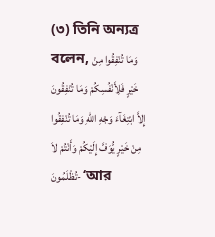(৩) তিনি অন্যত্র বলেন, وَمَا تُنْفِقُوا مِنْ خَيْرٍ فَلِأَنْفُسِكُمْ وَمَا تُنْفِقُونَ إِلاَّ ابْتِغَآءَ وَجْهِ اللهِ وَمَا تُنْفِقُوا مِنْ خَيْرٍ يُّوَفَّ إِلَيْكُمْ وَأَنْتُمْ لاَ تُظْلَمُونَ- ‘আর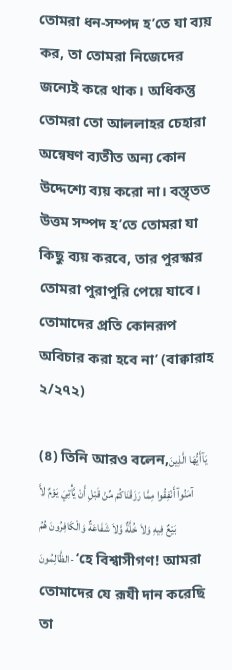তোমরা ধন-সম্পদ হ’তে যা ব্যয় কর, তা তোমরা নিজেদের জন্যেই করে থাক। অধিকন্তু তোমরা তো আললাহর চেহারা অন্বেষণ ব্যতীত অন্য কোন উদ্দেশ্যে ব্যয় করো না। বস্ত্তত উত্তম সম্পদ হ’তে তোমরা যা কিছু ব্যয় করবে, তার পুরস্কার তোমরা পুরাপুরি পেয়ে যাবে। তোমাদের প্রতি কোনরূপ অবিচার করা হবে না’ (বাক্বারাহ ২/২৭২)

(৪) তিনি আরও বলেন,يَآأَيُّهَا الَّذِينَ آمَنُوآ أَنْفِقُوا مِمَّا رَزَقْنَاكُمْ مِّنْ قَبْلِ أَنْ يَّأْتِيَ يَوْمٌ لاَّ بَيْعٌ فِيهِ وَلاَ خُلَّةٌ وَّلاَ شَفَاعَةٌ وَالْكَافِرُونَ هُمُ الظَّالِمُونَ- ‘হে বিশ্বাসীগণ! আমরা তোমাদের যে রূযী দান করেছি তা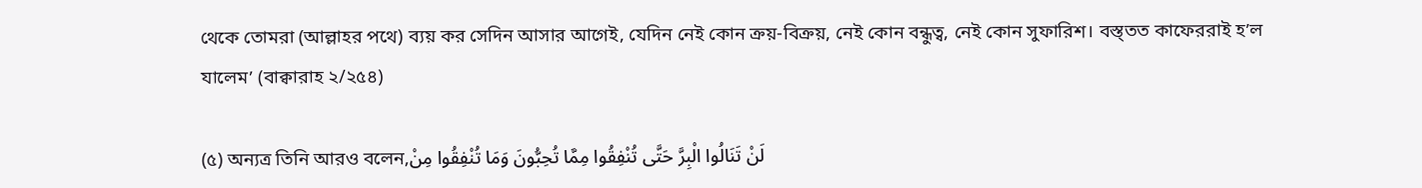থেকে তোমরা (আল্লাহর পথে) ব্যয় কর সেদিন আসার আগেই, যেদিন নেই কোন ক্রয়-বিক্রয়, নেই কোন বন্ধুত্ব, নেই কোন সুফারিশ। বস্ত্তত কাফেররাই হ’ল যালেম’ (বাক্বারাহ ২/২৫৪)

(৫) অন্যত্র তিনি আরও বলেন,لَنْ تَنَالُوا الْبِرَّ حَتَّى تُنْفِقُوا مِمَّا تُحِبُّونَ وَمَا تُنْفِقُوا مِنْ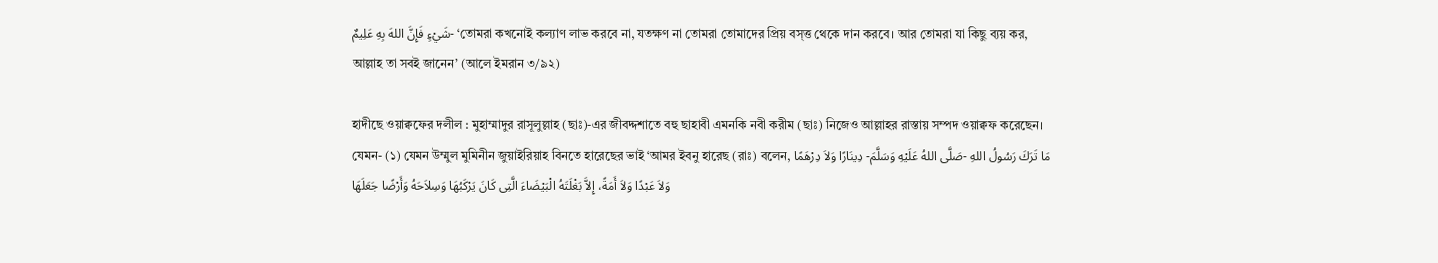شَيْءٍ فَإِنَّ اللهَ بِهِ عَلِيمٌ- ‘তোমরা কখনোই কল্যাণ লাভ করবে না, যতক্ষণ না তোমরা তোমাদের প্রিয় বস্ত্ত থেকে দান করবে। আর তোমরা যা কিছু ব্যয় কর, আল্লাহ তা সবই জানেন’ (আলে ইমরান ৩/৯২)

হাদীছে ওয়াক্বফের দলীল : মুহাম্মাদুর রাসূলুল্লাহ (ছাঃ)-এর জীবদ্দশাতে বহু ছাহাবী এমনকি নবী করীম (ছাঃ) নিজেও আল্লাহর রাস্তায় সম্পদ ওয়াক্বফ করেছেন। যেমন- (১) যেমন উম্মুল মুমিনীন জুয়াইরিয়াহ বিনতে হারেছের ভাই ‘আমর ইবনু হারেছ (রাঃ) বলেন, مَا تَرَكَ رَسُولُ اللهِ -صَلَّى اللهُ عَلَيْهِ وَسَلَّمَ- دِينَارًا وَلاَ دِرْهَمًا وَلاَ عَبْدًا وَلاَ أَمَةً، إِلاَّ بَغْلَتَهُ الْبَيْضَاءَ الَّتِى كَانَ يَرْكَبُهَا وَسِلاَحَهُ وَأَرْضًا جَعَلَهَا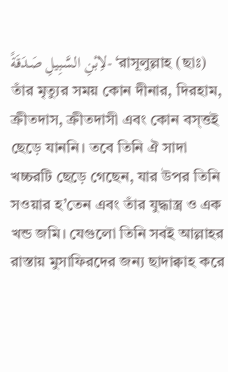لاِبْنِ السَّبِيلِ صَدَقَةً- ‘রাসূলুল্লাহ (ছাঃ) তাঁর মৃত্যুর সময় কোন দীনার, দিরহাম, ক্রীতদাস, ক্রীতদাসী এবং কোন বস্ত্তই ছেড়ে যাননি। তবে তিনি ঐ সাদা খচ্চরটি ছেড়ে গেছেন, যার উপর তিনি সওয়ার হ’তেন এবং তাঁর যুদ্ধাস্ত্র ও এক খন্ড জমি। যেগুলো তিনি সবই আল্লাহর রাস্তায় মুসাফিরদের জন্য ছাদাক্বাহ করে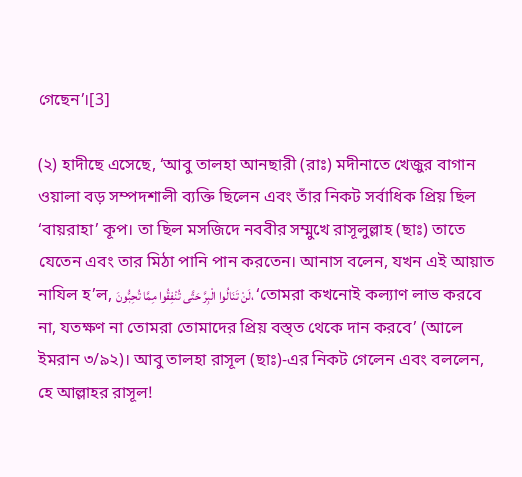গেছেন’।[3]

(২) হাদীছে এসেছে, ‘আবু তালহা আনছারী (রাঃ) মদীনাতে খেজুর বাগান ওয়ালা বড় সম্পদশালী ব্যক্তি ছিলেন এবং তাঁর নিকট সর্বাধিক প্রিয় ছিল ‘বায়রাহা’ কূপ। তা ছিল মসজিদে নববীর সম্মুখে রাসূলুল্লাহ (ছাঃ) তাতে যেতেন এবং তার মিঠা পানি পান করতেন। আনাস বলেন, যখন এই আয়াত নাযিল হ’ল, لَنْ تَنَالُوا الْبِرَّ حَتَّى تُنْفِقُوا مِمَّا تُحِبُّونَ، ‘তোমরা কখনোই কল্যাণ লাভ করবে না, যতক্ষণ না তোমরা তোমাদের প্রিয় বস্ত্ত থেকে দান করবে’ (আলে ইমরান ৩/৯২)। আবু তালহা রাসূল (ছাঃ)-এর নিকট গেলেন এবং বললেন, হে আল্লাহর রাসূল!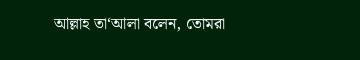আল্লাহ তা‘আলা বলেন, তোমরা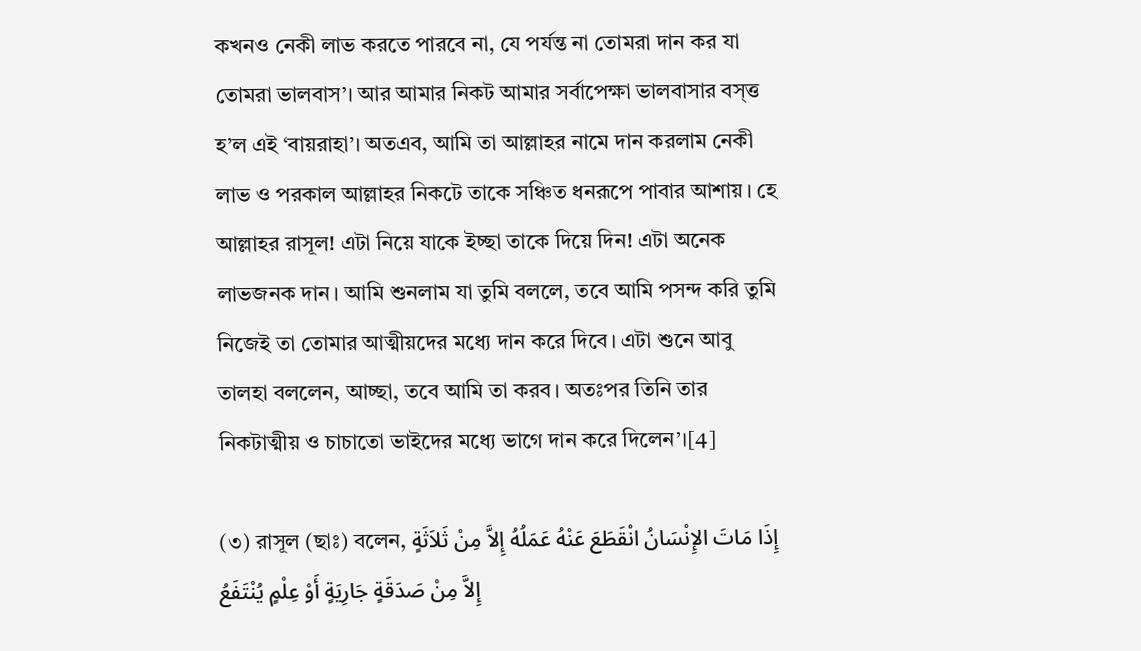কখনও নেকী লাভ করতে পারবে না, যে পর্যন্ত না তোমরা দান কর যা তোমরা ভালবাস’। আর আমার নিকট আমার সর্বাপেক্ষা ভালবাসার বস্ত্ত হ’ল এই ‘বায়রাহা’। অতএব, আমি তা আল্লাহর নামে দান করলাম নেকী লাভ ও পরকাল আল্লাহর নিকটে তাকে সঞ্চিত ধনরূপে পাবার আশায়। হে আল্লাহর রাসূল! এটা নিয়ে যাকে ইচ্ছা তাকে দিয়ে দিন! এটা অনেক লাভজনক দান। আমি শুনলাম যা তুমি বললে, তবে আমি পসন্দ করি তুমি নিজেই তা তোমার আত্মীয়দের মধ্যে দান করে দিবে। এটা শুনে আবু তালহা বললেন, আচ্ছা, তবে আমি তা করব। অতঃপর তিনি তার নিকটাত্মীয় ও চাচাতো ভাইদের মধ্যে ভাগে দান করে দিলেন’।[4]

(৩) রাসূল (ছাঃ) বলেন, إِذَا مَاتَ الإِنْسَانُ انْقَطَعَ عَنْهُ عَمَلُهُ إِلاَّ مِنْ ثَلاَثَةٍ إِلاَّ مِنْ صَدَقَةٍ جَارِيَةٍ أَوْ عِلْمٍ يُنْتَفَعُ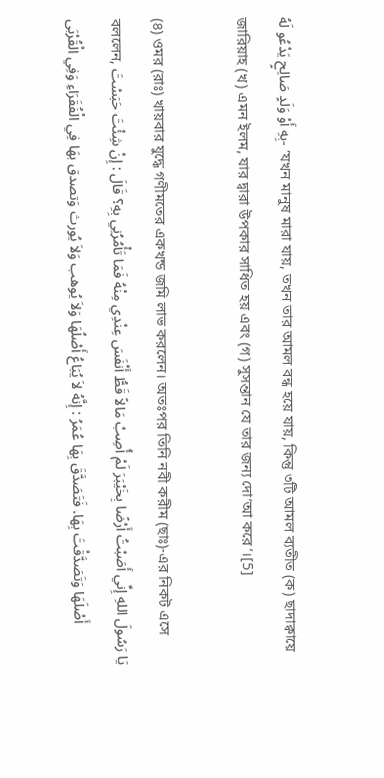بِهِ أَوْ وَلَدٍ صَالِحٍ يَدْعُو لَهُ- ‘যখন মানুষ মারা যায়, তখন তার আমল বন্ধ হয়ে যায়, কিন্তু ৩টি আমল ব্যতীত (ক) ছাদাক্বায়ে জারিয়াহ (খ) এমন ইলম, যার দ্বারা উপকার সাধিত হয় এবং (গ) সুসন্তান যে তার জন্য দো‘আ করে’।[5]

(৪) ওমর (রাঃ) খায়বার যুদ্ধে গণীমতের একখন্ড জমি লাভ করলেন। অতঃপর তিনি নবী করীম (ছাঃ)-এর নিকট এসে বললেন, يَا رَسُولَ اللهِ إِنِّي أَصَبْتُ أَرْضًا بِخَيْبَرَ لَمْ أُصِبْ مَالاً قَطُّ أَنْفَسَ عِنْدِي مِنْهُ فَمَا تَأْمُرُنِي بِهِ؟ قَالَ : إِنْ شِئْتَ حَبَسْتَ أَصْلَهَا وَتَصَدَّقْتَ بِهَا. فَتَصَدَّقَ بِهَا عُمَرُ : إِنَّهُ لاَ يُبَاعُ أَصْلُهَا وَلاَ يُوهب وَلاَ يُورث وَتصدق بهَا فِي الْفُقَرَاءِ وَفِي الْقُرْبَى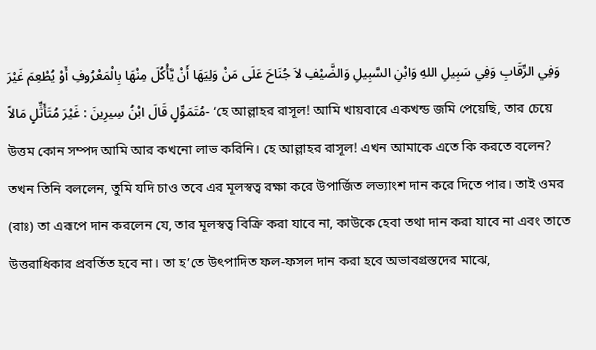وَفِي الرِّقَابِ وَفِي سَبِيلِ اللهِ وَابْنِ السَّبِيلِ وَالضَّيْفِ لاَ جُنَاحَ عَلَى مَنْ وَلِيَهَا أَنْ يَّأْكُلَ مِنْهَا بِالْمَعْرُوفِ أَوْ يُطْعِمَ غَيْرَ مُتَمَوِّلٍ قَالَ ابْنُ سِيرِينَ : غَيْرَ مُتَأَثِّلٍ مَالاً- ‘হে আল্লাহর রাসূল! আমি খায়বারে একখন্ড জমি পেয়েছি, তার চেয়ে উত্তম কোন সম্পদ আমি আর কখনো লাভ করিনি। হে আল্লাহর রাসূল! এখন আমাকে এতে কি করতে বলেন? তখন তিনি বললেন, তুমি যদি চাও তবে এর মূলস্বত্ব রক্ষা করে উপার্জিত লভ্যাংশ দান করে দিতে পার। তাই ওমর (রাঃ) তা এরূপে দান করলেন যে, তার মূলস্বত্ব বিক্রি করা যাবে না, কাউকে হেবা তথা দান করা যাবে না এবং তাতে উত্তরাধিকার প্রবর্তিত হবে না। তা হ’তে উৎপাদিত ফল-ফসল দান করা হবে অভাবগ্রস্তদের মাঝে,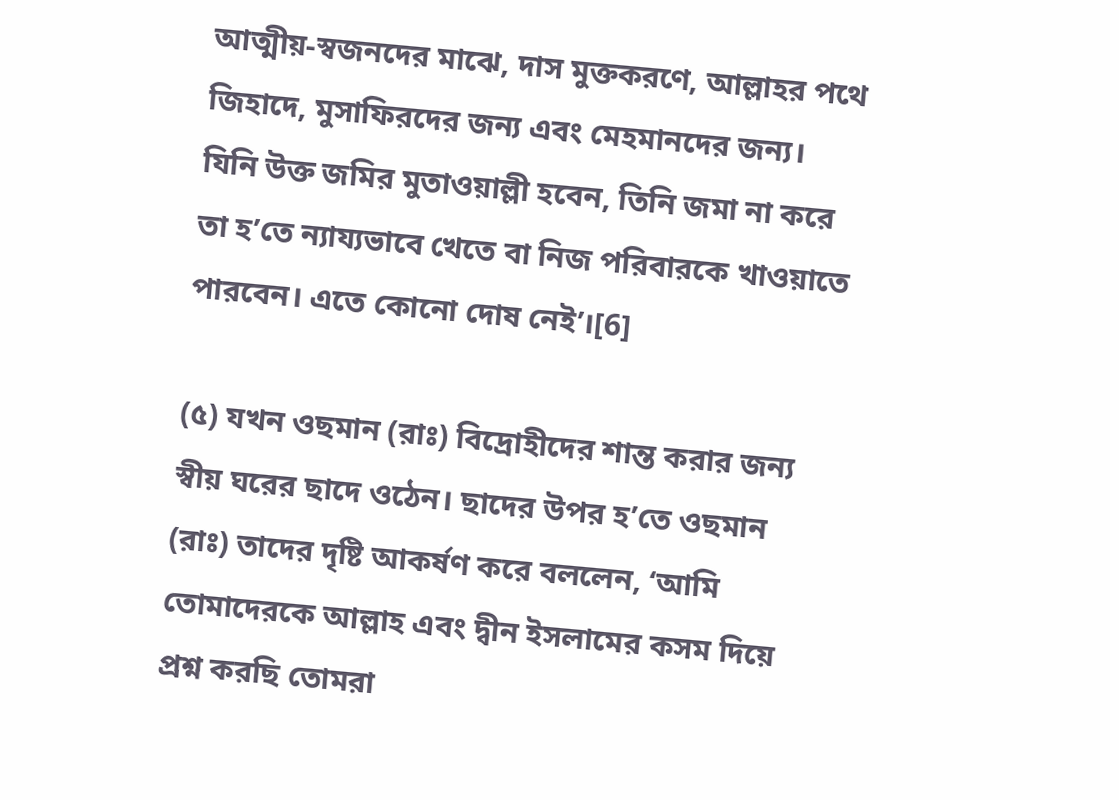আত্মীয়-স্বজনদের মাঝে, দাস মুক্তকরণে, আল্লাহর পথে জিহাদে, মুসাফিরদের জন্য এবং মেহমানদের জন্য। যিনি উক্ত জমির মুতাওয়াল্লী হবেন, তিনি জমা না করে তা হ’তে ন্যায্যভাবে খেতে বা নিজ পরিবারকে খাওয়াতে পারবেন। এতে কোনো দোষ নেই’।[6]

(৫) যখন ওছমান (রাঃ) বিদ্রোহীদের শান্ত করার জন্য স্বীয় ঘরের ছাদে ওঠেন। ছাদের উপর হ’তে ওছমান (রাঃ) তাদের দৃষ্টি আকর্ষণ করে বললেন, ‘আমি তোমাদেরকে আল্লাহ এবং দ্বীন ইসলামের কসম দিয়ে প্রশ্ন করছি তোমরা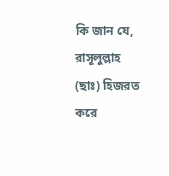কি জান যে, রাসূলুল্লাহ (ছাঃ) হিজরত করে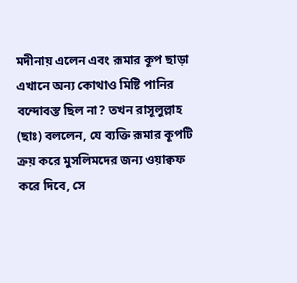মদীনায় এলেন এবং রূমার কূপ ছাড়া এখানে অন্য কোথাও মিষ্টি পানির বন্দোবস্ত ছিল না? তখন রাসূলুল্লাহ (ছাঃ) বললেন, যে ব্যক্তি রূমার কূপটি ক্রয় করে মুসলিমদের জন্য ওয়াক্বফ করে দিবে, সে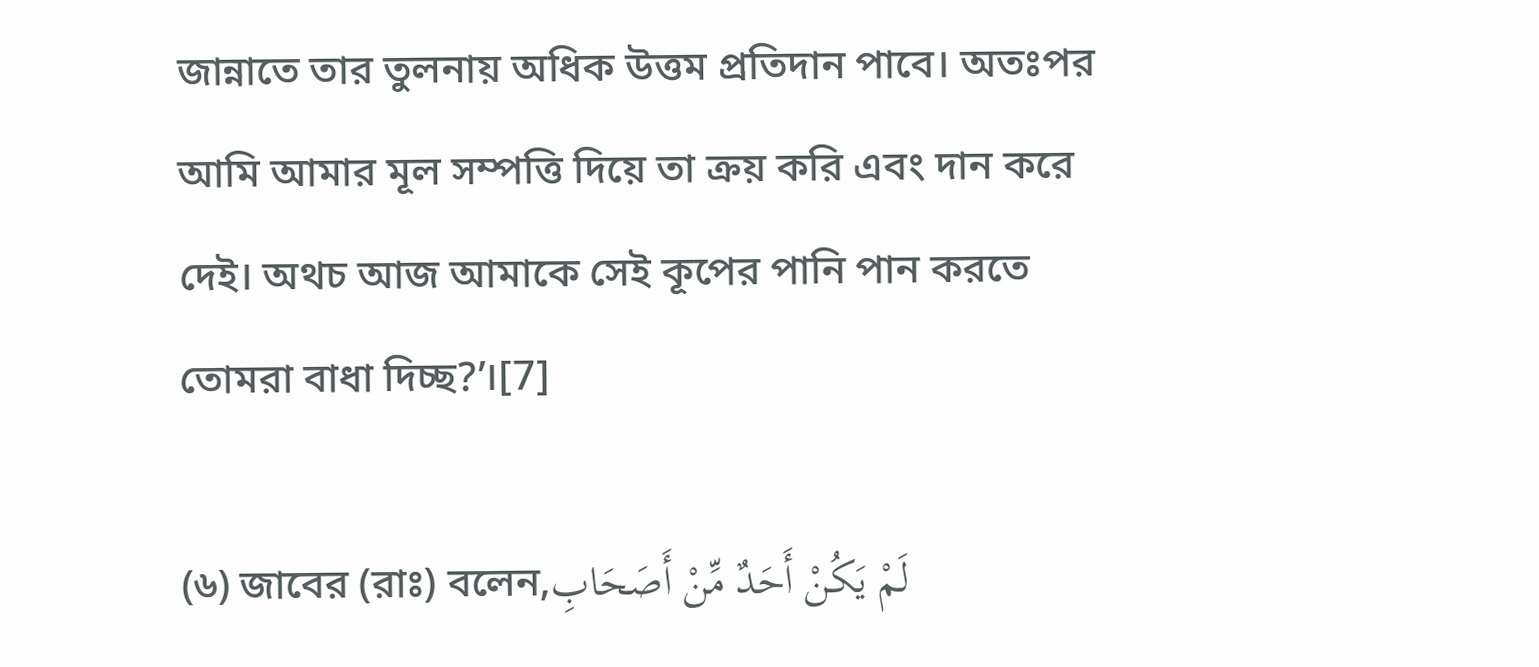জান্নাতে তার তুলনায় অধিক উত্তম প্রতিদান পাবে। অতঃপর আমি আমার মূল সম্পত্তি দিয়ে তা ক্রয় করি এবং দান করে দেই। অথচ আজ আমাকে সেই কূপের পানি পান করতে তোমরা বাধা দিচ্ছ?’।[7]

(৬) জাবের (রাঃ) বলেন,لَمْ يَكُنْ أَحَدٌ مِّنْ أَصَحَابِ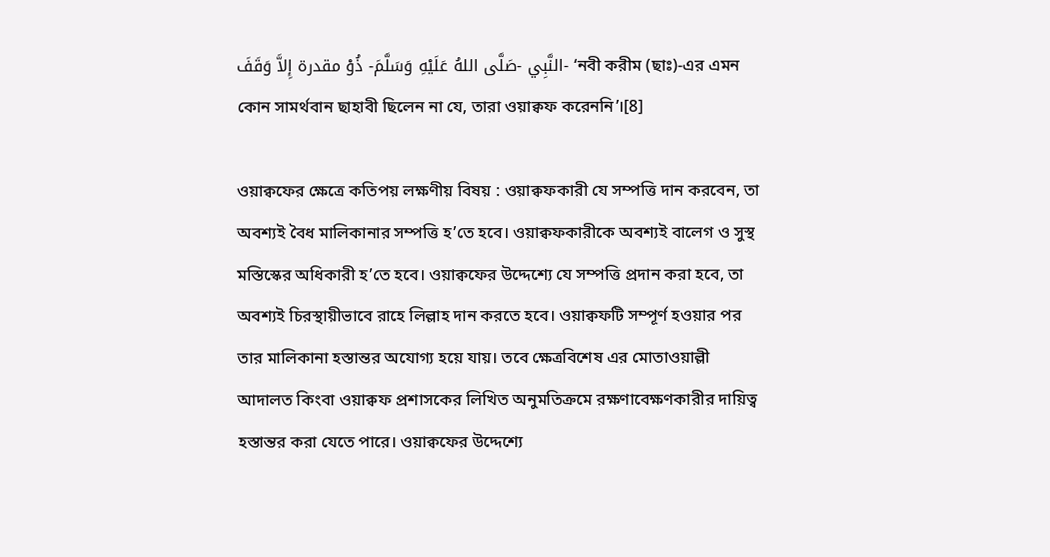النَّبِي -صَلَّى اللهُ عَلَيْهِ وَسَلَّمَ- ذُوْ مقدرة إِلاَّ وَقَفَ- ‘নবী করীম (ছাঃ)-এর এমন কোন সামর্থবান ছাহাবী ছিলেন না যে, তারা ওয়াক্বফ করেননি’।[8]

ওয়াক্বফের ক্ষেত্রে কতিপয় লক্ষণীয় বিষয় : ওয়াক্বফকারী যে সম্পত্তি দান করবেন, তা অবশ্যই বৈধ মালিকানার সম্পত্তি হ’তে হবে। ওয়াক্বফকারীকে অবশ্যই বালেগ ও সুস্থ মস্তিস্কের অধিকারী হ’তে হবে। ওয়াক্বফের উদ্দেশ্যে যে সম্পত্তি প্রদান করা হবে, তা অবশ্যই চিরস্থায়ীভাবে রাহে লিল্লাহ দান করতে হবে। ওয়াক্বফটি সম্পূর্ণ হওয়ার পর তার মালিকানা হস্তান্তর অযোগ্য হয়ে যায়। তবে ক্ষেত্রবিশেষ এর মোতাওয়াল্লী আদালত কিংবা ওয়াক্বফ প্রশাসকের লিখিত অনুমতিক্রমে রক্ষণাবেক্ষণকারীর দায়িত্ব হস্তান্তর করা যেতে পারে। ওয়াক্বফের উদ্দেশ্যে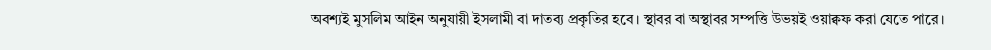অবশ্যই মুসলিম আইন অনুযায়ী ইসলামী বা দাতব্য প্রকৃতির হবে। স্থাবর বা অস্থাবর সম্পত্তি উভয়ই ওয়াক্বফ করা যেতে পারে।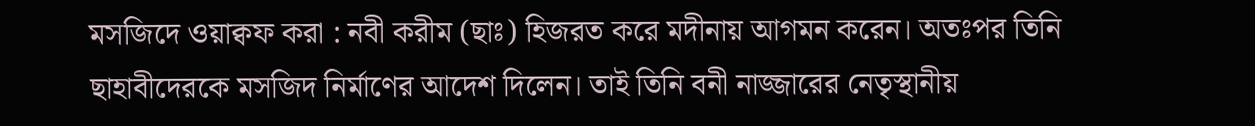মসজিদে ওয়াক্বফ করা : নবী করীম (ছাঃ) হিজরত করে মদীনায় আগমন করেন। অতঃপর তিনি ছাহাবীদেরকে মসজিদ নির্মাণের আদেশ দিলেন। তাই তিনি বনী নাজ্জারের নেতৃস্থানীয়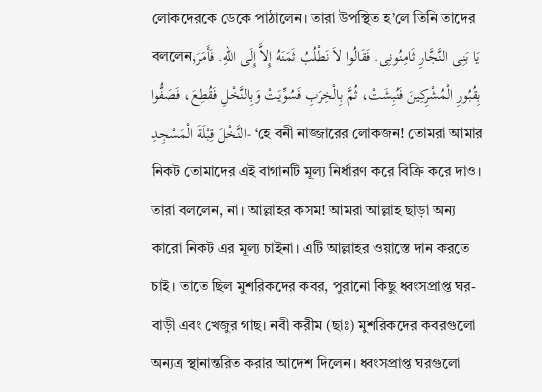লোকদেরকে ডেকে পাঠালেন। তারা উপস্থিত হ’লে তিনি তাদের বললেন,يَا بَنِى النَّجَّارِ ثَامِنُونِى. فَقَالُوا لاَ نَطْلُبُ ثَمَنَهُ إِلاَّ إِلَى اللهِ. فَأَمَرَ بِقُبُورِ الْمُشْرِكِينَ فَنُبِشَتْ، ثُمَّ بِالْخِرَبِ فَسُوِّيَتْ وَبِالنَّخْلِ فَقُطِعَ، فَصَفُّوا النَّخْلَ قِبْلَةَ الْمَسْجِدِ- ‘হে বনী নাজ্জারের লোকজন! তোমরা আমার নিকট তোমাদের এই বাগানটি মূল্য নির্ধারণ করে বিক্রি করে দাও। তারা বললেন, না। আল্লাহর কসম! আমরা আল্লাহ ছাড়া অন্য কারো নিকট এর মূল্য চাইনা। এটি আল্লাহর ওয়াস্তে দান করতে চাই। তাতে ছিল মুশরিকদের কবর, পুরানো কিছু ধ্বংসপ্রাপ্ত ঘর-বাড়ী এবং খেজুর গাছ। নবী করীম (ছাঃ) মুশরিকদের কবরগুলো অন্যত্র স্থানান্তরিত করার আদেশ দিলেন। ধ্বংসপ্রাপ্ত ঘরগুলো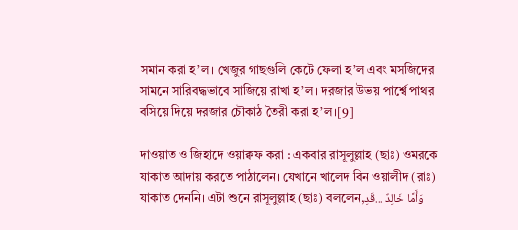সমান করা হ’ল। খেজুর গাছগুলি কেটে ফেলা হ’ল এবং মসজিদের সামনে সারিবদ্ধভাবে সাজিয়ে রাখা হ’ল। দরজার উভয় পার্শ্বে পাথর বসিয়ে দিয়ে দরজার চৌকাঠ তৈরী করা হ’ল।[9]

দাওয়াত ও জিহাদে ওয়াক্বফ করা : একবার রাসূলুল্লাহ (ছাঃ) ওমরকে যাকাত আদায় করতে পাঠালেন। যেখানে খালেদ বিন ওয়ালীদ (রাঃ) যাকাত দেননি। এটা শুনে রাসূলুল্লাহ (ছাঃ) বললেন,وَأَمَّا خَالِدٌ ...قَدِ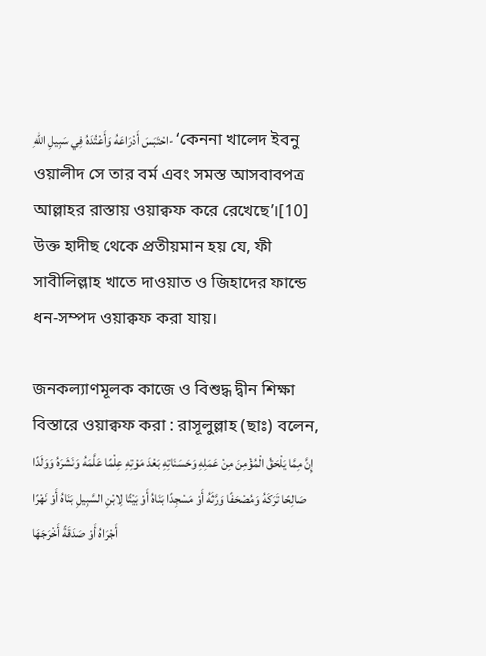احْتَبَسَ أَدْرَاعَهُ وَأَعْتُدَهُ فِي سَبِيلِ اللهِ- ‘কেননা খালেদ ইবনু ওয়ালীদ সে তার বর্ম এবং সমস্ত আসবাবপত্র আল্লাহর রাস্তায় ওয়াক্বফ করে রেখেছে’।[10] উক্ত হাদীছ থেকে প্রতীয়মান হয় যে, ফী সাবীলিল্লাহ খাতে দাওয়াত ও জিহাদের ফান্ডে ধন-সম্পদ ওয়াক্বফ করা যায়।

জনকল্যাণমূলক কাজে ও বিশুদ্ধ দ্বীন শিক্ষা বিস্তারে ওয়াক্বফ করা : রাসূলুল্লাহ (ছাঃ) বলেন, إِنَّ مِمَّا يَلْحَقُ الْمُؤْمِنَ مِنْ عَمَلِهِ وَحَسَنَاتِهِ بَعْدَ مَوْتِهِ عِلْمًا عَلَّمَهُ وَنَشَرَهُ وَوَلَدًا صَالِحًا تَرَكَهُ وَمُصْحَفًا وَرَّثَهُ أَوْ مَسْجِدًا بَنَاهُ أَوْ بَيْتًا لِابْنِ السَّبِيلِ بَنَاهُ أَوْ نَهْرًا أَجْرَاهُ أَوْ صَدَقَةً أَخْرَجَهَا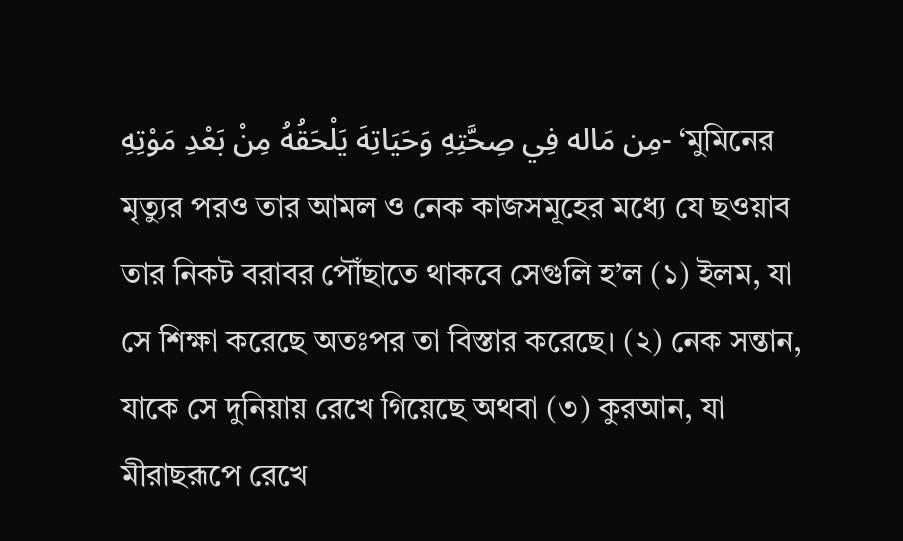مِن مَاله فِي صِحَّتِهِ وَحَيَاتِهَ يَلْحَقُهُ مِنْ بَعْدِ مَوْتِهِ- ‘মুমিনের মৃত্যুর পরও তার আমল ও নেক কাজসমূহের মধ্যে যে ছওয়াব তার নিকট বরাবর পৌঁছাতে থাকবে সেগুলি হ’ল (১) ইলম, যা সে শিক্ষা করেছে অতঃপর তা বিস্তার করেছে। (২) নেক সন্তান, যাকে সে দুনিয়ায় রেখে গিয়েছে অথবা (৩) কুরআন, যা মীরাছরূপে রেখে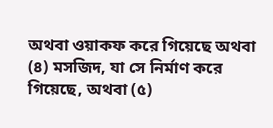অথবা ওয়াকফ করে গিয়েছে অথবা (৪) মসজিদ, যা সে নির্মাণ করে গিয়েছে, অথবা (৫)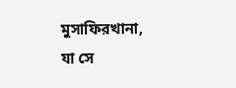মুসাফিরখানা, যা সে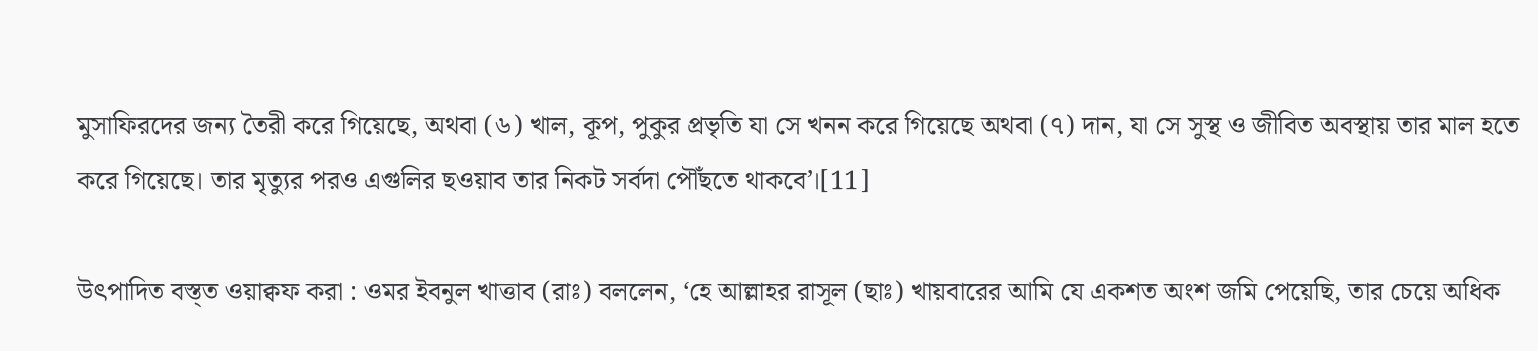মুসাফিরদের জন্য তৈরী করে গিয়েছে, অথবা (৬) খাল, কূপ, পুকুর প্রভৃতি যা সে খনন করে গিয়েছে অথবা (৭) দান, যা সে সুস্থ ও জীবিত অবস্থায় তার মাল হতে করে গিয়েছে। তার মৃত্যুর পরও এগুলির ছওয়াব তার নিকট সর্বদা পৌঁছতে থাকবে’।[11]

উৎপাদিত বস্ত্ত ওয়াক্বফ করা : ওমর ইবনুল খাত্তাব (রাঃ) বললেন, ‘হে আল্লাহর রাসূল (ছাঃ) খায়বারের আমি যে একশত অংশ জমি পেয়েছি, তার চেয়ে অধিক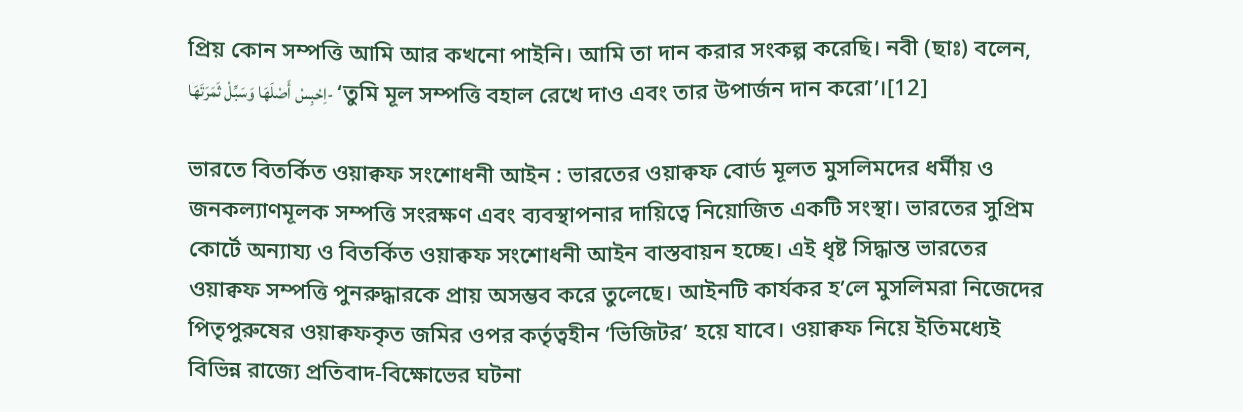প্রিয় কোন সম্পত্তি আমি আর কখনো পাইনি। আমি তা দান করার সংকল্প করেছি। নবী (ছাঃ) বলেন, اِحْبِسْ أَصْلَهَا وَسَبِّلْ ثَمَرَتَهَا- ‘তুমি মূল সম্পত্তি বহাল রেখে দাও এবং তার উপার্জন দান করো’।[12]

ভারতে বিতর্কিত ওয়াক্বফ সংশোধনী আইন : ভারতের ওয়াক্বফ বোর্ড মূলত মুসলিমদের ধর্মীয় ও জনকল্যাণমূলক সম্পত্তি সংরক্ষণ এবং ব্যবস্থাপনার দায়িত্বে নিয়োজিত একটি সংস্থা। ভারতের সুপ্রিম কোর্টে অন্যায্য ও বিতর্কিত ওয়াক্বফ সংশোধনী আইন বাস্তবায়ন হচ্ছে। এই ধৃষ্ট সিদ্ধান্ত ভারতের ওয়াক্বফ সম্পত্তি পুনরুদ্ধারকে প্রায় অসম্ভব করে তুলেছে। আইনটি কার্যকর হ’লে মুসলিমরা নিজেদের পিতৃপুরুষের ওয়াক্বফকৃত জমির ওপর কর্তৃত্বহীন ‘ভিজিটর’ হয়ে যাবে। ওয়াক্বফ নিয়ে ইতিমধ্যেই বিভিন্ন রাজ্যে প্রতিবাদ-বিক্ষোভের ঘটনা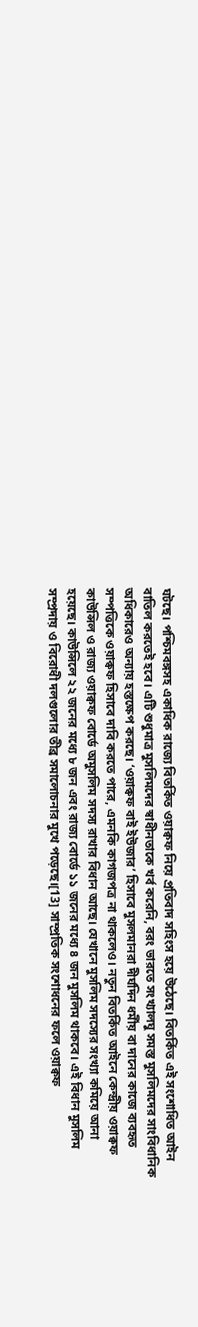ঘটছে। পশ্চিমবঙ্গসহ একাধিক রাজ্যে বিতর্কিত ওয়াক্বফ নিয়ে প্রতিবাদ সহিংস হয়ে উঠেছে। বিতর্কিত এই সংশোধিত আইন বাতিল করতেই হবে। এটি শুধুমাত্র মুসলিমদের স্বাধীনতাকে খর্ব করেনি, বরং ভারতে সংখ্যালঘু সমস্ত মুসলিমদের সাংবিধানিক অধিকারেও অন্যায় হস্তক্ষেপ করছে। ‘ওয়াক্বফ বাই ইউজার’ হিসাবে মুসলমানরা দীর্ঘদিন ধর্মীয় বা দানের কাজে ব্যবহৃত সম্পত্তিকে ওয়াক্বফ হিসাবে দাবি করতে পারে, এমনকি কাগজপত্র না থাকলেও। নতুন বিতর্কিত আইনে কেন্দ্রীয় ওয়াক্বফ কাউন্সিল ও রাজ্য ওয়াক্বফ বোর্ডে অমুসলিম সদস্য রাখার বিধান আছে। যেখানে মুসলিম সদস্যের সংখ্যা কমিয়ে আনা হয়েছে। কাউন্সিলে ২২ জনের মধ্যে ৮ জন এবং রাজ্য বোর্ডে ১১ জনের মধ্যে ৪ জন মুসলিম থাকবে। এই বিধান মুসলিম সম্প্রদায় ও বিরোধী দলগুলোর তীব্র সমালোচনার মুখে পড়েছে।[13] সাম্প্রতিক সংশোধনের ফলে ওয়াক্বফ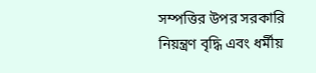সম্পত্তির উপর সরকারি নিয়ন্ত্রণ বৃদ্ধি এবং ধর্মীয়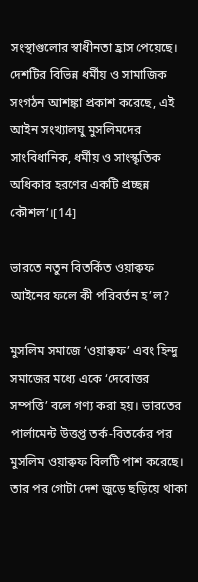সংস্থাগুলোর স্বাধীনতা হ্রাস পেয়েছে। দেশটির বিভিন্ন ধর্মীয় ও সামাজিক সংগঠন আশঙ্কা প্রকাশ করেছে, এই আইন সংখ্যালঘু মুসলিমদের সাংবিধানিক, ধর্মীয় ও সাংস্কৃতিক অধিকার হরণের একটি প্রচ্ছন্ন কৌশল’।[14]

ভারতে নতুন বিতর্কিত ওয়াক্বফ আইনের ফলে কী পরিবর্তন হ’ল?

মুসলিম সমাজে ‘ওয়াক্বফ’ এবং হিন্দু সমাজের মধ্যে একে ‘দেবোত্তর সম্পত্তি’ বলে গণ্য করা হয়। ভারতের পার্লামেন্ট উত্তপ্ত তর্ক-বিতর্কের পর মুসলিম ওয়াক্বফ বিলটি পাশ করেছে। তার পর গোটা দেশ জুড়ে ছড়িয়ে থাকা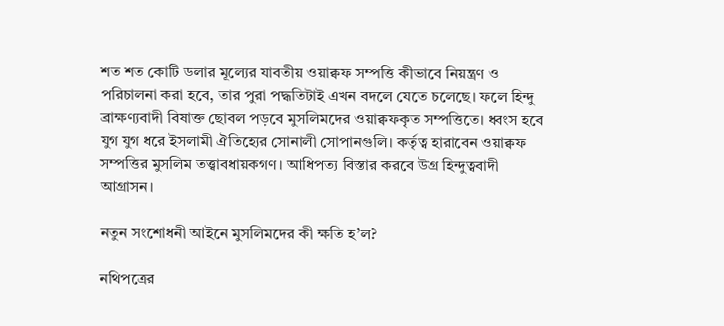শত শত কোটি ডলার মূল্যের যাবতীয় ওয়াক্বফ সম্পত্তি কীভাবে নিয়ন্ত্রণ ও পরিচালনা করা হবে, তার পুরা পদ্ধতিটাই এখন বদলে যেতে চলেছে। ফলে হিন্দু ব্রাক্ষণ্যবাদী বিষাক্ত ছোবল পড়বে মুসলিমদের ওয়াক্বফকৃত সম্পত্তিতে। ধ্বংস হবে যুগ যুগ ধরে ইসলামী ঐতিহ্যের সোনালী সোপানগুলি। কর্তৃত্ব হারাবেন ওয়াক্বফ সম্পত্তির মুসলিম তত্ত্বাবধায়কগণ। আধিপত্য বিস্তার করবে উগ্র হিন্দুত্ববাদী আগ্রাসন।

নতুন সংশোধনী আইনে মুসলিমদের কী ক্ষতি হ’ল?

নথিপত্রের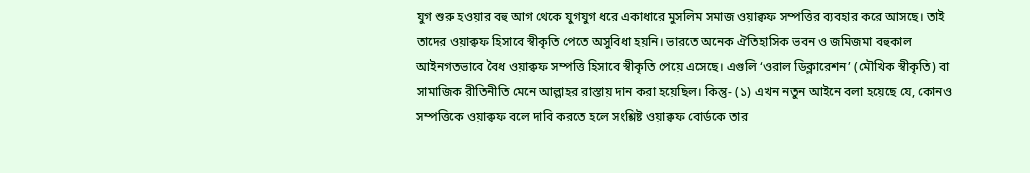যুগ শুরু হওয়ার বহু আগ থেকে যুগযুগ ধরে একাধারে মুসলিম সমাজ ওয়াক্বফ সম্পত্তির ব্যবহার করে আসছে। তাই তাদের ওয়াক্বফ হিসাবে স্বীকৃতি পেতে অসুবিধা হয়নি। ভারতে অনেক ঐতিহাসিক ভবন ও জমিজমা বহুকাল আইনগতভাবে বৈধ ওয়াক্বফ সম্পত্তি হিসাবে স্বীকৃতি পেয়ে এসেছে। এগুলি ‘ওরাল ডিক্লারেশন’ (মৌখিক স্বীকৃতি) বা সামাজিক রীতিনীতি মেনে আল্লাহর রাস্তায় দান করা হয়েছিল। কিন্তু- (১) এখন নতুন আইনে বলা হয়েছে যে, কোনও সম্পত্তিকে ওয়াক্বফ বলে দাবি করতে হলে সংশ্লিষ্ট ওয়াক্বফ বোর্ডকে তার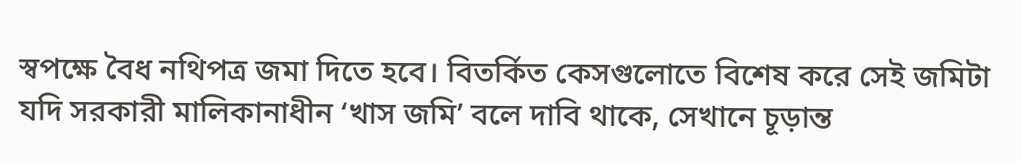স্বপক্ষে বৈধ নথিপত্র জমা দিতে হবে। বিতর্কিত কেসগুলোতে বিশেষ করে সেই জমিটা যদি সরকারী মালিকানাধীন ‘খাস জমি’ বলে দাবি থাকে, সেখানে চূড়ান্ত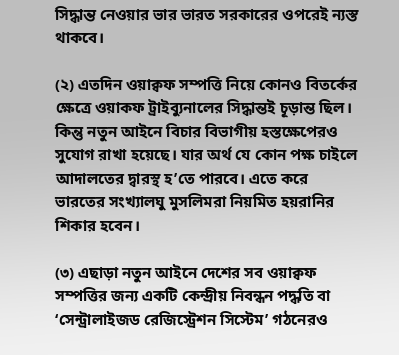সিদ্ধান্ত নেওয়ার ভার ভারত সরকারের ওপরেই ন্যস্ত থাকবে।

(২) এতদিন ওয়াক্বফ সম্পত্তি নিয়ে কোনও বিতর্কের ক্ষেত্রে ওয়াকফ ট্রাইব্যুনালের সিদ্ধান্তই চূড়ান্ত ছিল। কিন্তু নতুন আইনে বিচার বিভাগীয় হস্তক্ষেপেরও সুযোগ রাখা হয়েছে। যার অর্থ যে কোন পক্ষ চাইলে আদালতের দ্বারস্থ হ’তে পারবে। এতে করে ভারতের সংখ্যালঘু মুসলিমরা নিয়মিত হয়রানির শিকার হবেন।

(৩) এছাড়া নতুন আইনে দেশের সব ওয়াক্বফ সম্পত্তির জন্য একটি কেন্দ্রীয় নিবন্ধন পদ্ধতি বা ‘সেন্ট্রালাইজড রেজিস্ট্রেশন সিস্টেম’ গঠনেরও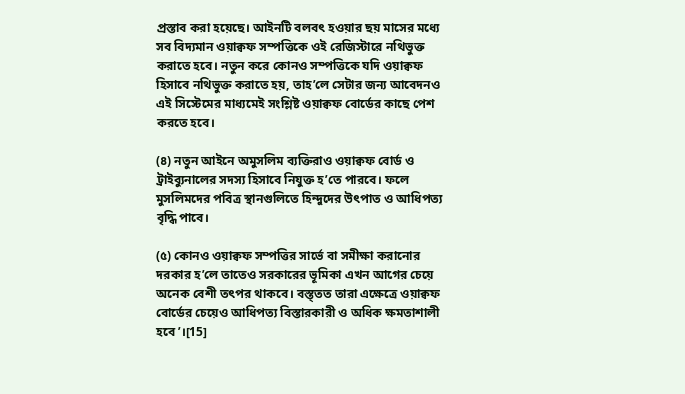প্রস্তাব করা হয়েছে। আইনটি বলবৎ হওয়ার ছয় মাসের মধ্যে সব বিদ্যমান ওয়াক্বফ সম্পত্তিকে ওই রেজিস্টারে নথিভুক্ত করাতে হবে। নতুন করে কোনও সম্পত্তিকে যদি ওয়াক্বফ হিসাবে নথিভুক্ত করাতে হয়, তাহ’লে সেটার জন্য আবেদনও এই সিস্টেমের মাধ্যমেই সংশ্লিষ্ট ওয়াক্বফ বোর্ডের কাছে পেশ করতে হবে।

(৪) নতুন আইনে অমুসলিম ব্যক্তিরাও ওয়াক্বফ বোর্ড ও ট্রাইব্যুনালের সদস্য হিসাবে নিযুক্ত হ’তে পারবে। ফলে মুসলিমদের পবিত্র স্থানগুলিতে হিন্দুদের উৎপাত ও আধিপত্য বৃদ্ধি পাবে।

(৫) কোনও ওয়াক্বফ সম্পত্তির সার্ভে বা সমীক্ষা করানোর দরকার হ’লে তাতেও সরকারের ভূমিকা এখন আগের চেয়ে অনেক বেশী তৎপর থাকবে। বস্ত্তত তারা এক্ষেত্রে ওয়াক্বফ বোর্ডের চেয়েও আধিপত্য বিস্তারকারী ও অধিক ক্ষমতাশালী হবে’।[15]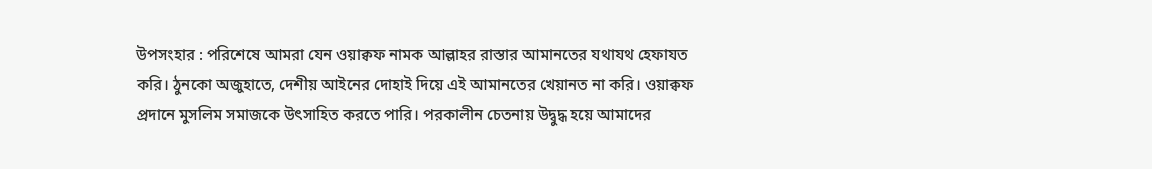উপসংহার : পরিশেষে আমরা যেন ওয়াক্বফ নামক আল্লাহর রাস্তার আমানতের যথাযথ হেফাযত করি। ঠুনকো অজুহাতে, দেশীয় আইনের দোহাই দিয়ে এই আমানতের খেয়ানত না করি। ওয়াক্বফ প্রদানে মুসলিম সমাজকে উৎসাহিত করতে পারি। পরকালীন চেতনায় উদ্বুদ্ধ হয়ে আমাদের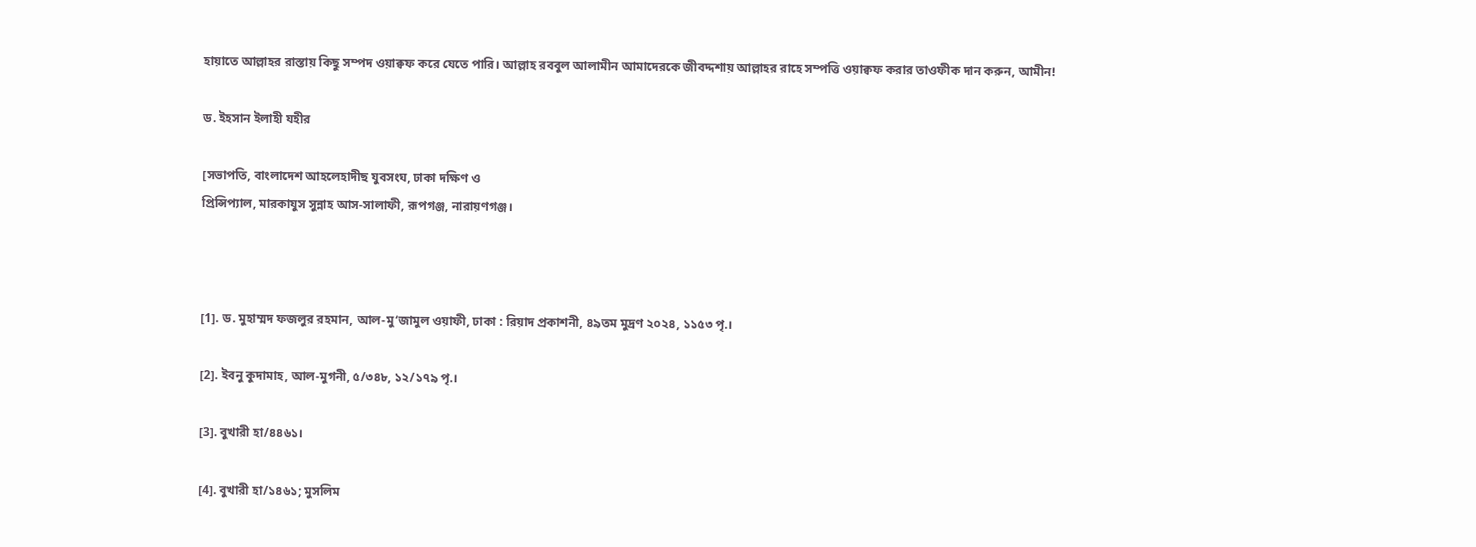হায়াতে আল্লাহর রাস্তায় কিছু সম্পদ ওয়াক্বফ করে যেতে পারি। আল্লাহ রববুল আলামীন আমাদেরকে জীবদ্দশায় আল্লাহর রাহে সম্পত্তি ওয়াক্বফ করার তাওফীক দান করুন, আমীন!

ড. ইহসান ইলাহী যহীর

[সভাপতি, বাংলাদেশ আহলেহাদীছ যুবসংঘ, ঢাকা দক্ষিণ ও
প্রিন্সিপ্যাল, মারকাযুস সুন্নাহ আস-সালাফী, রূপগঞ্জ, নারায়ণগঞ্জ।



[1]. ড. মুহাম্মদ ফজলুর রহমান, আল-মু‘জামুল ওয়াফী, ঢাকা : রিয়াদ প্রকাশনী, ৪৯তম মুদ্রণ ২০২৪, ১১৫৩ পৃ.।

[2]. ইবনু কুদামাহ, আল-মুগনী, ৫/৩৪৮, ১২/১৭৯ পৃ.।

[3]. বুখারী হা/৪৪৬১।

[4]. বুখারী হা/১৪৬১; মুসলিম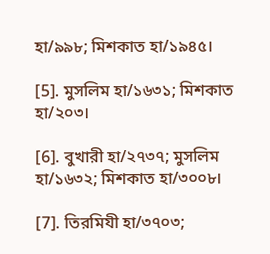হা/৯৯৮; মিশকাত হা/১৯৪৫।

[5]. মুসলিম হা/১৬৩১; মিশকাত হা/২০৩।

[6]. বুখারী হা/২৭৩৭; মুসলিম হা/১৬৩২; মিশকাত হা/৩০০৮।

[7]. তিরমিযী হা/৩৭০৩;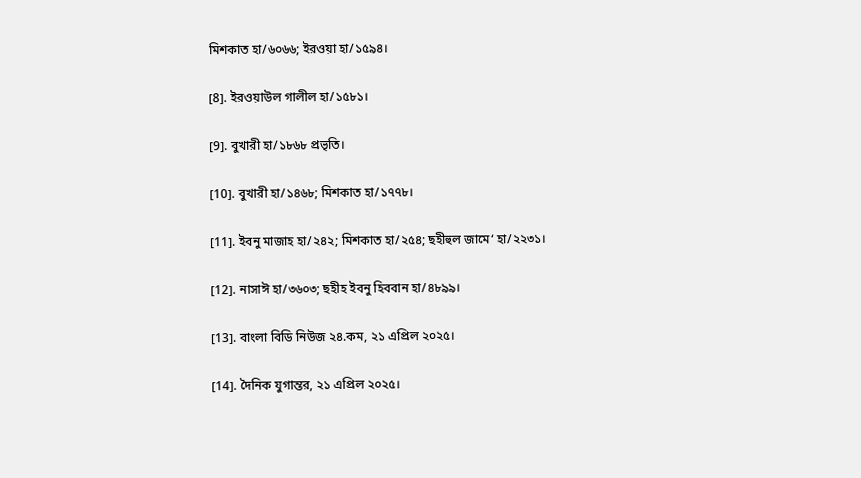মিশকাত হা/৬০৬৬; ইরওয়া হা/১৫৯৪।

[8]. ইরওয়াউল গালীল হা/১৫৮১।

[9]. বুখারী হা/১৮৬৮ প্রভৃতি।

[10]. বুখারী হা/১৪৬৮; মিশকাত হা/১৭৭৮।

[11]. ইবনু মাজাহ হা/২৪২; মিশকাত হা/২৫৪; ছহীহুল জামে‘ হা/২২৩১।

[12]. নাসাঈ হা/৩৬০৩; ছহীহ ইবনু হিববান হা/৪৮৯৯।

[13]. বাংলা বিডি নিউজ ২৪.কম, ২১ এপ্রিল ২০২৫।

[14]. দৈনিক যুগান্তর, ২১ এপ্রিল ২০২৫।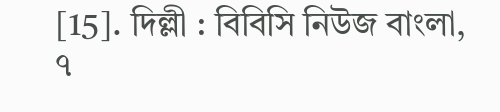[15]. দিল্লী : বিবিসি নিউজ বাংলা, ৭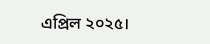এপ্রিল ২০২৫।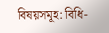বিষয়সমূহ: বিধি-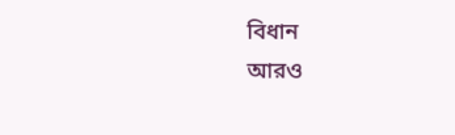বিধান
আরও